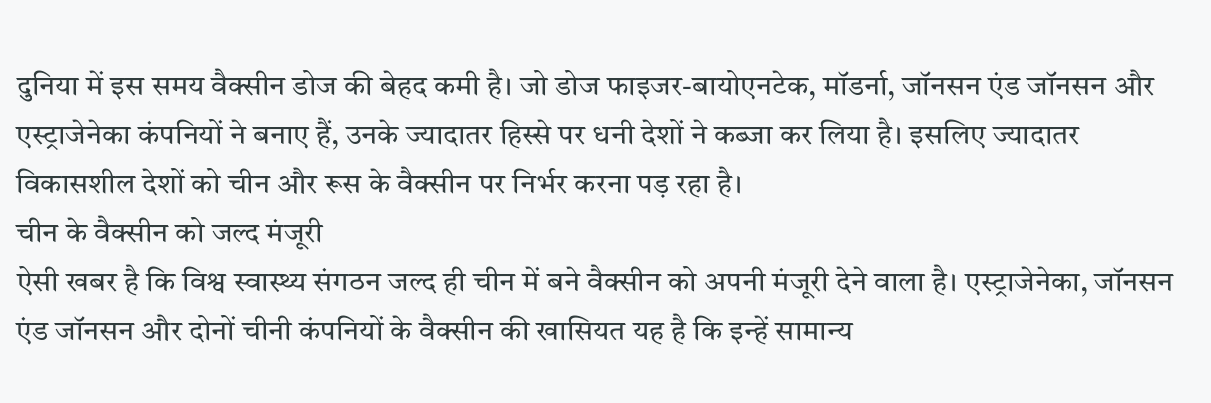दुनिया में इस समय वैक्सीन डोज की बेहद कमी है। जो डोज फाइजर-बायोएनटेक, मॉडर्ना, जॉनसन एंड जॉनसन और एस्ट्राजेनेका कंपनियों ने बनाए हैं, उनके ज्यादातर हिस्से पर धनी देशों ने कब्जा कर लिया है। इसलिए ज्यादातर विकासशील देशों को चीन और रूस के वैक्सीन पर निर्भर करना पड़ रहा है।
चीन के वैक्सीन को जल्द मंजूरी
ऐसी खबर है कि विश्व स्वास्थ्य संगठन जल्द ही चीन में बने वैक्सीन को अपनी मंजूरी देने वाला है। एस्ट्राजेनेका, जॉनसन एंड जॉनसन और दोनों चीनी कंपनियों के वैक्सीन की खासियत यह है कि इन्हें सामान्य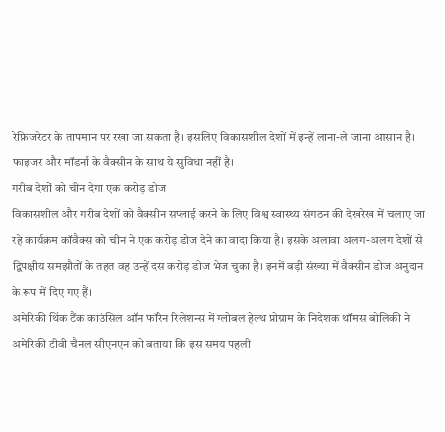रेफ्रिजरेटर के तापमान पर रखा जा सकता है। इसलिए विकासशील देशों में इन्हें लाना-ले जाना आसान है। फाइजर और मॉडर्ना के वैक्सीन के साथ ये सुविधा नहीं है।
गरीब देशों को चीन देगा एक करोड़ डोज
विकासशील और गरीब देशों को वैक्सीन सप्लाई करने के लिए विश्व स्वास्थ्य संगठन की देखरेख में चलाए जा रहे कार्यक्रम कॉवैक्स को चीन ने एक करोड़ डोज देने का वादा किया है। इसके अलावा अलग-अलग देशों से द्विपक्षीय समझौतों के तहत वह उन्हें दस करोड़ डोज भेज चुका है। इनमें बड़ी संख्या में वैक्सीन डोज अनुदान के रूप में दिए गए हैं।
अमेरिकी थिंक टैंक काउंसिल ऑन फॉरेन रिलेशन्स में ग्लोबल हेल्थ प्रोग्राम के निदेशक थॉमस बोलिकी ने अमेरिकी टीवी चैनल सीएनएन को बताया कि इस समय पहली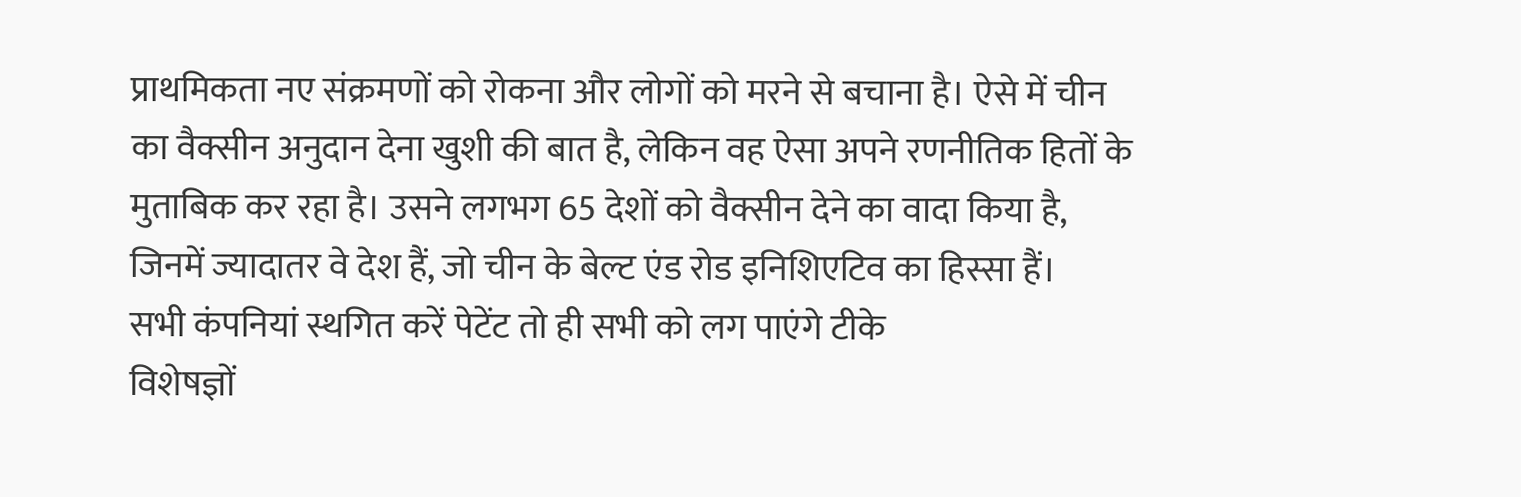प्राथमिकता नए संक्रमणों को रोकना और लोगों को मरने से बचाना है। ऐसे में चीन का वैक्सीन अनुदान देना खुशी की बात है, लेकिन वह ऐसा अपने रणनीतिक हितों के मुताबिक कर रहा है। उसने लगभग 65 देशों को वैक्सीन देने का वादा किया है, जिनमें ज्यादातर वे देश हैं, जो चीन के बेल्ट एंड रोड इनिशिएटिव का हिस्सा हैं।
सभी कंपनियां स्थगित करें पेटेंट तो ही सभी को लग पाएंगे टीके
विशेषज्ञों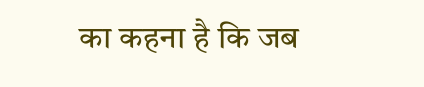का कहना है कि जब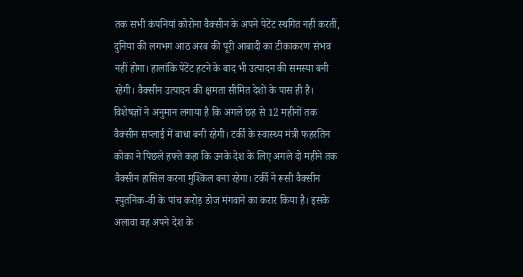तक सभी कंपनियां कोरोना वैक्सीन के अपने पेटेंट स्थगित नहीं करतीं, दुनिया की लगभग आठ अरब की पूरी आबादी का टीकाकरण संभव नहीं होगा। हालांकि पेटेंट हटने के बाद भी उत्पादन की समस्या बनी रहेगी। वैक्सीन उत्पादन की क्षमता सीमित देशों के पास ही है।
विशेषज्ञों ने अनुमान लगाया है कि अगले छह से 12 महीनों तक वैक्सीन सप्लाई में बाधा बनी रहेगी। टर्की के स्वास्थ्य मंत्री फहरतिन कोका ने पिछले हफ्ते कहा कि उनके देश के लिए अगले दो महीने तक वैक्सीन हासिल करना मुश्किल बना रहेगा। टर्की ने रूसी वैक्सीन स्पुतनिक-वी के पांच करोड़ डोज मंगवाने का करार किया है। इसके अलावा वह अपने देश के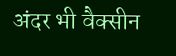अंदर भी वैक्सीन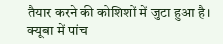तैयार करने की कोशिशों में जुटा हुआ है। क्यूबा में पांच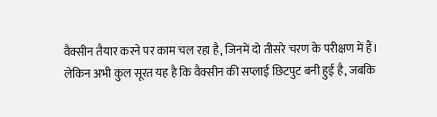वैक्सीन तैयार करने पर काम चल रहा है, जिनमें दो तीसरे चरण के परीक्षण में हैं।
लेकिन अभी कुल सूरत यह है कि वैक्सीन की सप्लाई छिटपुट बनी हुई है, जबकि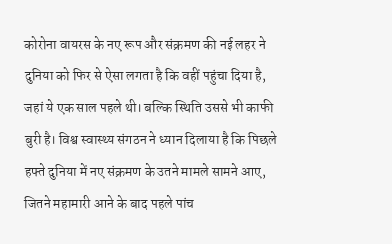कोरोना वायरस के नए रूप और संक्रमण की नई लहर ने दुनिया को फिर से ऐसा लगता है कि वहीं पहुंचा दिया है, जहां ये एक साल पहले थी। बल्कि स्थिति उससे भी काफी बुरी है। विश्व स्वास्थ्य संगठन ने ध्यान दिलाया है कि पिछले हफ्ते दुनिया में नए संक्रमण के उतने मामले सामने आए, जितने महामारी आने के बाद पहले पांच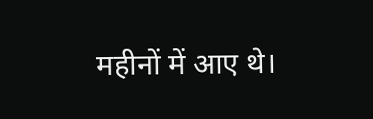महीनों में आए थे।